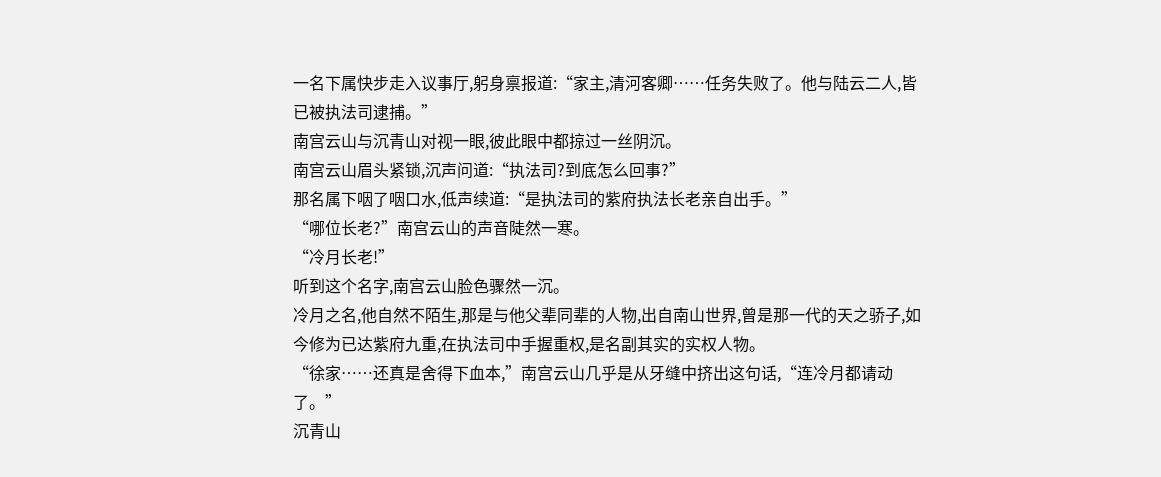一名下属快步走入议事厅,躬身禀报道:“家主,清河客卿……任务失败了。他与陆云二人,皆已被执法司逮捕。”
南宫云山与沉青山对视一眼,彼此眼中都掠过一丝阴沉。
南宫云山眉头紧锁,沉声问道:“执法司?到底怎么回事?”
那名属下咽了咽口水,低声续道:“是执法司的紫府执法长老亲自出手。”
“哪位长老?”南宫云山的声音陡然一寒。
“冷月长老!”
听到这个名字,南宫云山脸色骤然一沉。
冷月之名,他自然不陌生,那是与他父辈同辈的人物,出自南山世界,曾是那一代的天之骄子,如今修为已达紫府九重,在执法司中手握重权,是名副其实的实权人物。
“徐家……还真是舍得下血本,”南宫云山几乎是从牙缝中挤出这句话,“连冷月都请动了。”
沉青山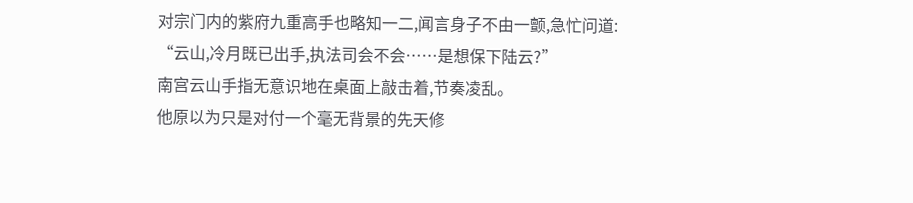对宗门内的紫府九重高手也略知一二,闻言身子不由一颤,急忙问道:
“云山,冷月既已出手,执法司会不会……是想保下陆云?”
南宫云山手指无意识地在桌面上敲击着,节奏凌乱。
他原以为只是对付一个毫无背景的先天修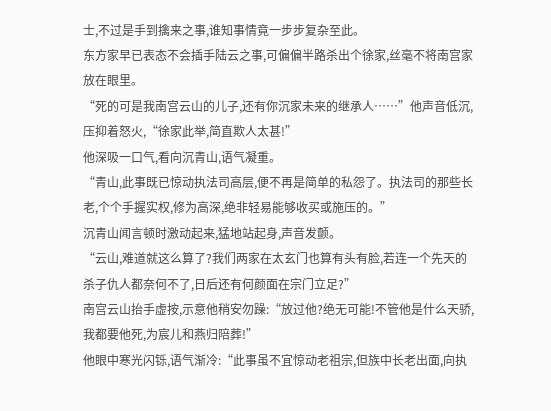士,不过是手到擒来之事,谁知事情竟一步步复杂至此。
东方家早已表态不会插手陆云之事,可偏偏半路杀出个徐家,丝毫不将南宫家放在眼里。
“死的可是我南宫云山的儿子,还有你沉家未来的继承人……”他声音低沉,压抑着怒火,“徐家此举,简直欺人太甚!”
他深吸一口气,看向沉青山,语气凝重。
“青山,此事既已惊动执法司高层,便不再是简单的私怨了。执法司的那些长老,个个手握实权,修为高深,绝非轻易能够收买或施压的。”
沉青山闻言顿时激动起来,猛地站起身,声音发颤。
“云山,难道就这么算了?我们两家在太玄门也算有头有脸,若连一个先天的杀子仇人都奈何不了,日后还有何颜面在宗门立足?”
南宫云山抬手虚按,示意他稍安勿躁:“放过他?绝无可能!不管他是什么天骄,我都要他死,为宸儿和燕归陪葬!”
他眼中寒光闪铄,语气渐冷:“此事虽不宜惊动老祖宗,但族中长老出面,向执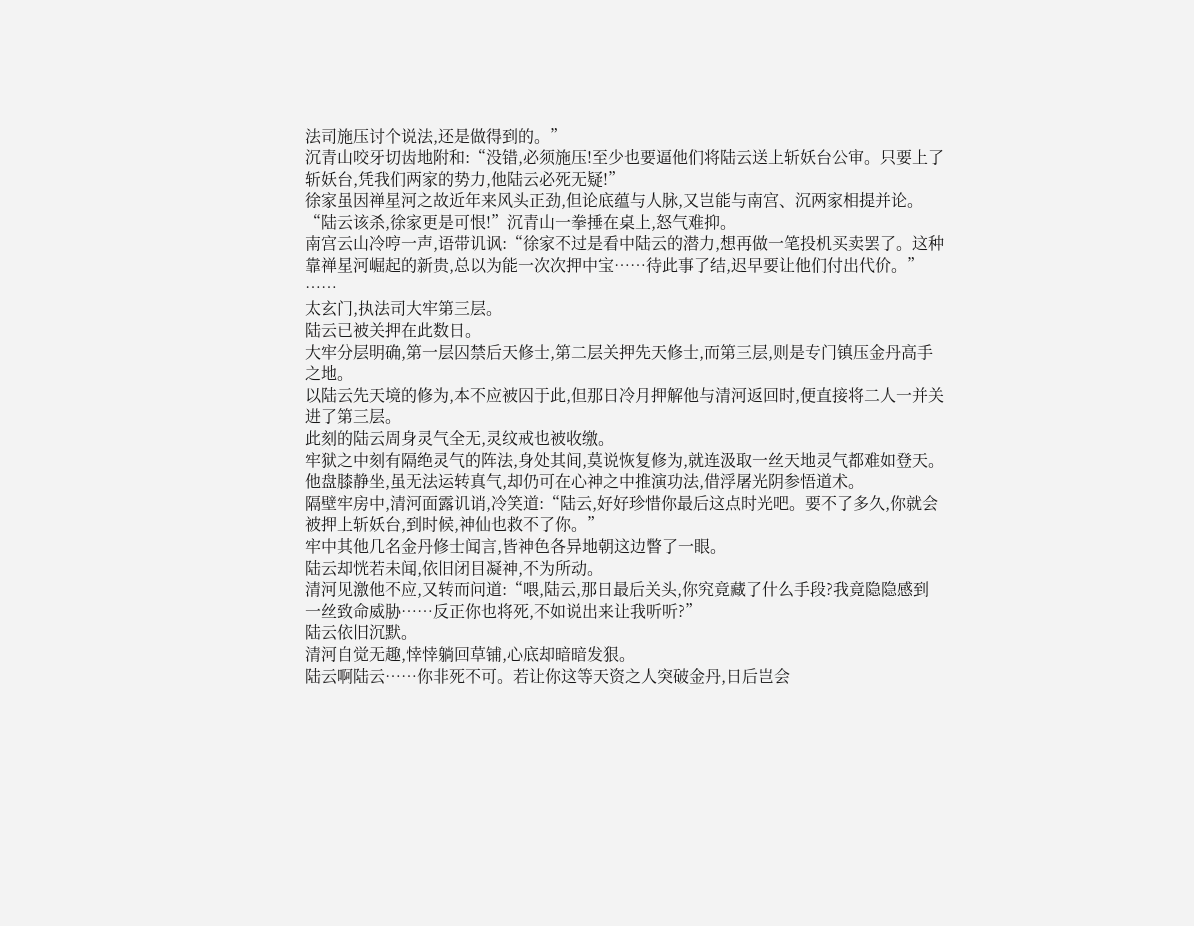法司施压讨个说法,还是做得到的。”
沉青山咬牙切齿地附和:“没错,必须施压!至少也要逼他们将陆云送上斩妖台公审。只要上了斩妖台,凭我们两家的势力,他陆云必死无疑!”
徐家虽因禅星河之故近年来风头正劲,但论底蕴与人脉,又岂能与南宫、沉两家相提并论。
“陆云该杀,徐家更是可恨!”沉青山一拳捶在桌上,怒气难抑。
南宫云山冷哼一声,语带讥讽:“徐家不过是看中陆云的潜力,想再做一笔投机买卖罢了。这种靠禅星河崛起的新贵,总以为能一次次押中宝……待此事了结,迟早要让他们付出代价。”
……
太玄门,执法司大牢第三层。
陆云已被关押在此数日。
大牢分层明确,第一层囚禁后天修士,第二层关押先天修士,而第三层,则是专门镇压金丹高手之地。
以陆云先天境的修为,本不应被囚于此,但那日冷月押解他与清河返回时,便直接将二人一并关进了第三层。
此刻的陆云周身灵气全无,灵纹戒也被收缴。
牢狱之中刻有隔绝灵气的阵法,身处其间,莫说恢复修为,就连汲取一丝天地灵气都难如登天。
他盘膝静坐,虽无法运转真气,却仍可在心神之中推演功法,借浮屠光阴参悟道术。
隔壁牢房中,清河面露讥诮,冷笑道:“陆云,好好珍惜你最后这点时光吧。要不了多久,你就会被押上斩妖台,到时候,神仙也救不了你。”
牢中其他几名金丹修士闻言,皆神色各异地朝这边瞥了一眼。
陆云却恍若未闻,依旧闭目凝神,不为所动。
清河见激他不应,又转而问道:“喂,陆云,那日最后关头,你究竟藏了什么手段?我竟隐隐感到一丝致命威胁……反正你也将死,不如说出来让我听听?”
陆云依旧沉默。
清河自觉无趣,悻悻躺回草铺,心底却暗暗发狠。
陆云啊陆云……你非死不可。若让你这等天资之人突破金丹,日后岂会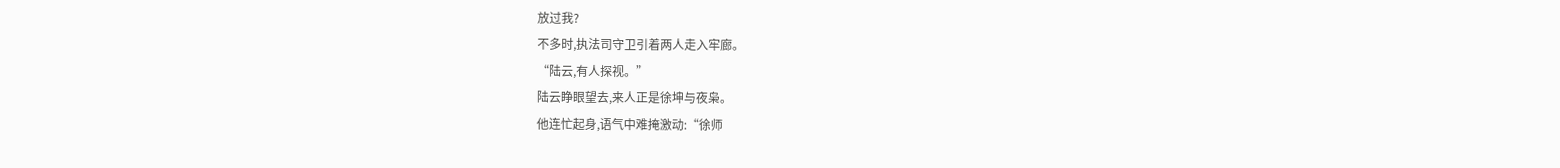放过我?
不多时,执法司守卫引着两人走入牢廊。
“陆云,有人探视。”
陆云睁眼望去,来人正是徐坤与夜枭。
他连忙起身,语气中难掩激动:“徐师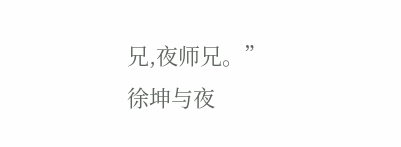兄,夜师兄。”
徐坤与夜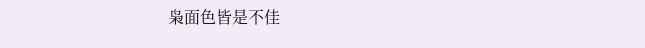枭面色皆是不佳